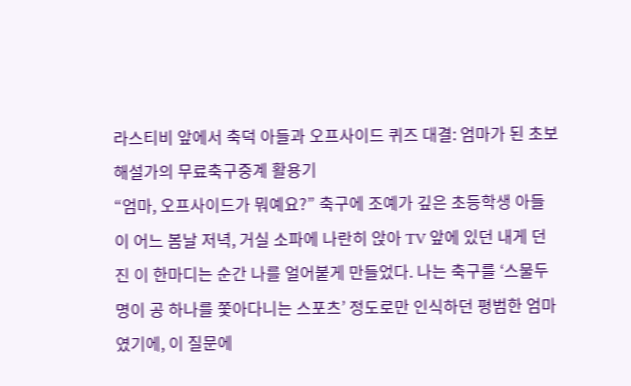라스티비 앞에서 축덕 아들과 오프사이드 퀴즈 대결: 엄마가 된 초보 해설가의 무료축구중계 활용기
“엄마, 오프사이드가 뭐예요?” 축구에 조예가 깊은 초등학생 아들이 어느 봄날 저녁, 거실 소파에 나란히 앉아 TV 앞에 있던 내게 던진 이 한마디는 순간 나를 얼어붙게 만들었다. 나는 축구를 ‘스물두 명이 공 하나를 쫓아다니는 스포츠’ 정도로만 인식하던 평범한 엄마였기에, 이 질문에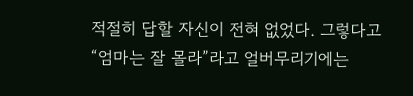적절히 답할 자신이 전혀 없었다. 그렇다고 “엄마는 잘 몰라”라고 얼버무리기에는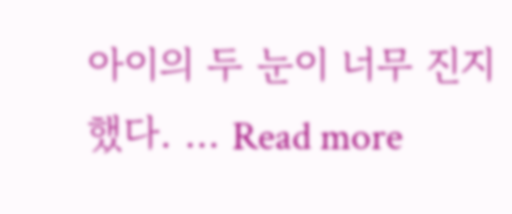아이의 두 눈이 너무 진지했다. … Read more